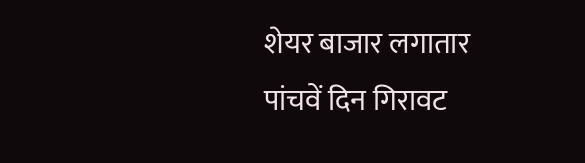शेयर बाजार लगातार पांचवें दिन गिरावट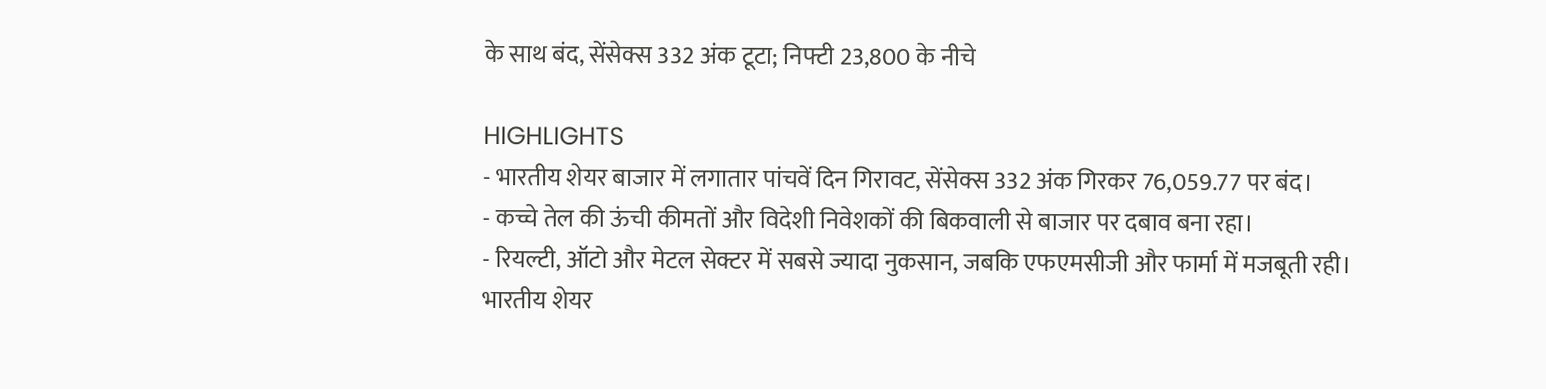के साथ बंद, सेंसेक्स 332 अंक टूटा; निफ्टी 23,800 के नीचे

HIGHLIGHTS
- भारतीय शेयर बाजार में लगातार पांचवें दिन गिरावट, सेंसेक्स 332 अंक गिरकर 76,059.77 पर बंद।
- कच्चे तेल की ऊंची कीमतों और विदेशी निवेशकों की बिकवाली से बाजार पर दबाव बना रहा।
- रियल्टी, ऑटो और मेटल सेक्टर में सबसे ज्यादा नुकसान, जबकि एफएमसीजी और फार्मा में मजबूती रही।
भारतीय शेयर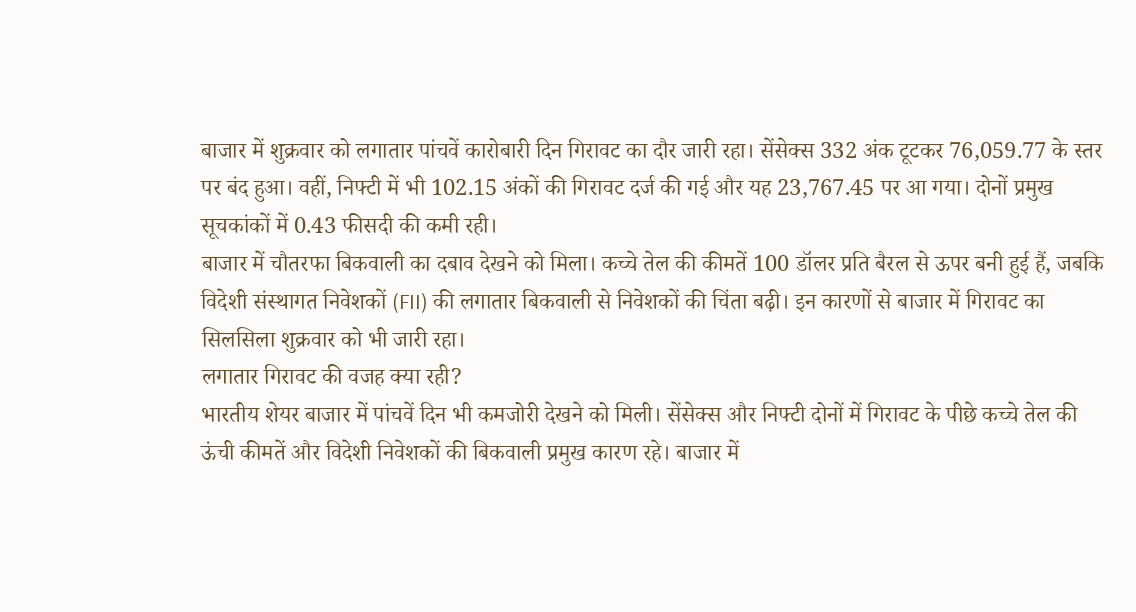बाजार में शुक्रवार को लगातार पांचवें कारोबारी दिन गिरावट का दौर जारी रहा। सेंसेक्स 332 अंक टूटकर 76,059.77 के स्तर पर बंद हुआ। वहीं, निफ्टी में भी 102.15 अंकों की गिरावट दर्ज की गई और यह 23,767.45 पर आ गया। दोनों प्रमुख सूचकांकों में 0.43 फीसदी की कमी रही।
बाजार में चौतरफा बिकवाली का दबाव देखने को मिला। कच्चे तेल की कीमतें 100 डॉलर प्रति बैरल से ऊपर बनी हुई हैं, जबकि विदेशी संस्थागत निवेशकों (FII) की लगातार बिकवाली से निवेशकों की चिंता बढ़ी। इन कारणों से बाजार में गिरावट का सिलसिला शुक्रवार को भी जारी रहा।
लगातार गिरावट की वजह क्या रही?
भारतीय शेयर बाजार में पांचवें दिन भी कमजोरी देखने को मिली। सेंसेक्स और निफ्टी दोनों में गिरावट के पीछे कच्चे तेल की ऊंची कीमतें और विदेशी निवेशकों की बिकवाली प्रमुख कारण रहे। बाजार में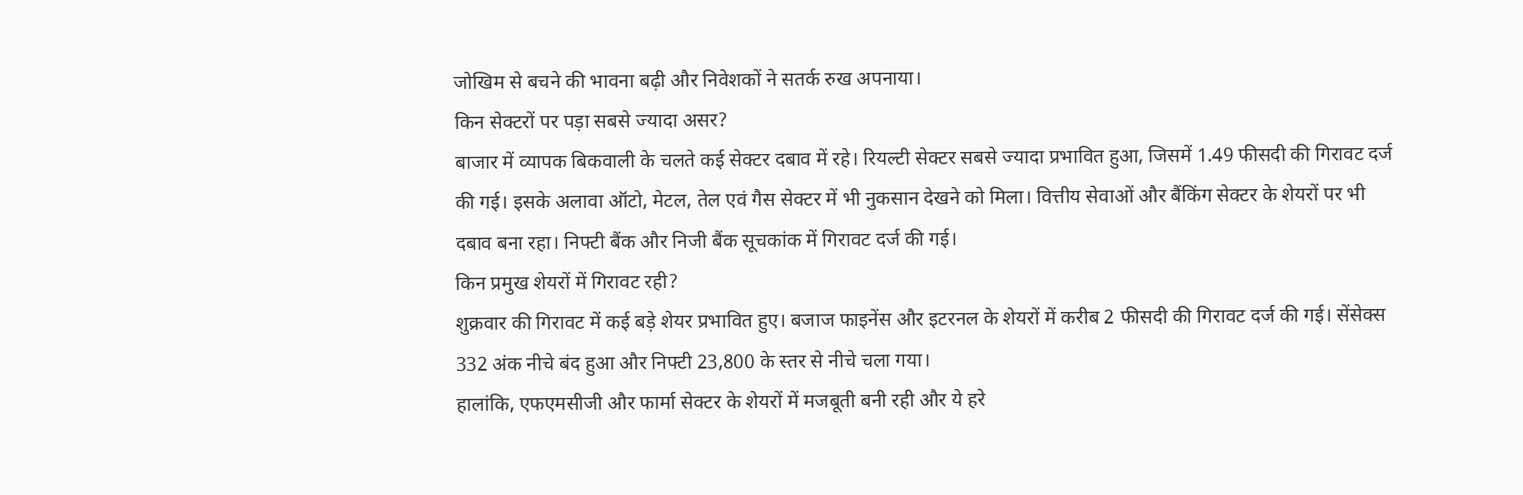जोखिम से बचने की भावना बढ़ी और निवेशकों ने सतर्क रुख अपनाया।
किन सेक्टरों पर पड़ा सबसे ज्यादा असर?
बाजार में व्यापक बिकवाली के चलते कई सेक्टर दबाव में रहे। रियल्टी सेक्टर सबसे ज्यादा प्रभावित हुआ, जिसमें 1.49 फीसदी की गिरावट दर्ज की गई। इसके अलावा ऑटो, मेटल, तेल एवं गैस सेक्टर में भी नुकसान देखने को मिला। वित्तीय सेवाओं और बैंकिंग सेक्टर के शेयरों पर भी दबाव बना रहा। निफ्टी बैंक और निजी बैंक सूचकांक में गिरावट दर्ज की गई।
किन प्रमुख शेयरों में गिरावट रही?
शुक्रवार की गिरावट में कई बड़े शेयर प्रभावित हुए। बजाज फाइनेंस और इटरनल के शेयरों में करीब 2 फीसदी की गिरावट दर्ज की गई। सेंसेक्स 332 अंक नीचे बंद हुआ और निफ्टी 23,800 के स्तर से नीचे चला गया।
हालांकि, एफएमसीजी और फार्मा सेक्टर के शेयरों में मजबूती बनी रही और ये हरे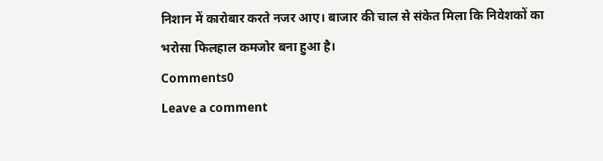निशान में कारोबार करते नजर आए। बाजार की चाल से संकेत मिला कि निवेशकों का भरोसा फिलहाल कमजोर बना हुआ है।
Comments0
Leave a comment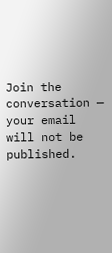Join the conversation — your email will not be published.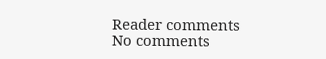Reader comments
No comments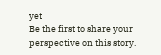yet
Be the first to share your perspective on this story.